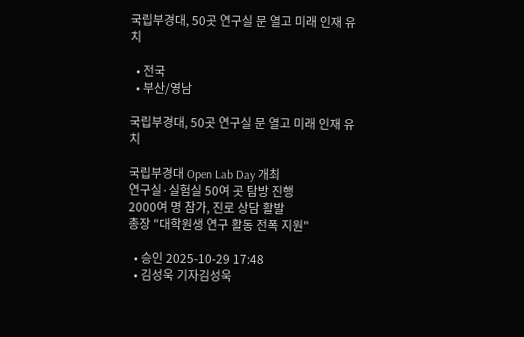국립부경대, 50곳 연구실 문 열고 미래 인재 유치

  • 전국
  • 부산/영남

국립부경대, 50곳 연구실 문 열고 미래 인재 유치

국립부경대 Open Lab Day 개최
연구실·실험실 50여 곳 탐방 진행
2000여 명 참가, 진로 상담 활발
총장 "대학원생 연구 활동 전폭 지원"

  • 승인 2025-10-29 17:48
  • 김성욱 기자김성욱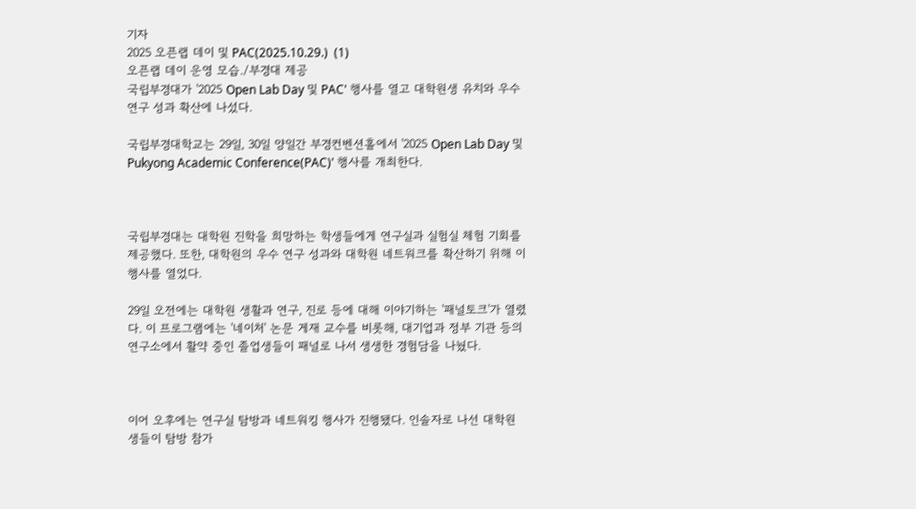기자
2025 오픈랩 데이 및 PAC(2025.10.29.)  (1)
오픈랩 데이 운영 모습./부경대 제공
국립부경대가 '2025 Open Lab Day 및 PAC' 행사를 열고 대학원생 유치와 우수 연구 성과 확산에 나섰다.

국립부경대학교는 29일, 30일 양일간 부경컨벤션홀에서 '2025 Open Lab Day 및 Pukyong Academic Conference(PAC)' 행사를 개최한다.



국립부경대는 대학원 진학을 희망하는 학생들에게 연구실과 실험실 체험 기회를 제공했다. 또한, 대학원의 우수 연구 성과와 대학원 네트워크를 확산하기 위해 이 행사를 열었다.

29일 오전에는 대학원 생활과 연구, 진로 등에 대해 이야기하는 '패널토크'가 열렸다. 이 프로그램에는 '네이처' 논문 게재 교수를 비롯해, 대기업과 정부 기관 등의 연구소에서 활약 중인 졸업생들이 패널로 나서 생생한 경험담을 나눴다.



이어 오후에는 연구실 탐방과 네트워킹 행사가 진행됐다. 인솔자로 나선 대학원생들이 탐방 참가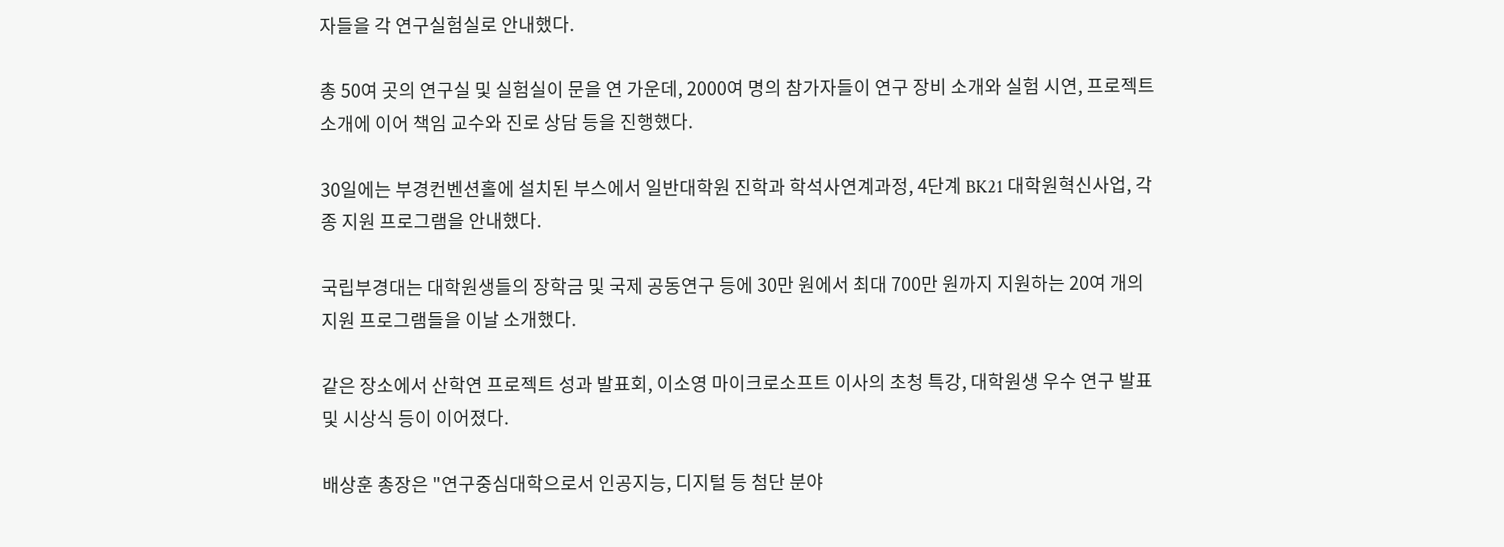자들을 각 연구실험실로 안내했다.

총 50여 곳의 연구실 및 실험실이 문을 연 가운데, 2000여 명의 참가자들이 연구 장비 소개와 실험 시연, 프로젝트 소개에 이어 책임 교수와 진로 상담 등을 진행했다.

30일에는 부경컨벤션홀에 설치된 부스에서 일반대학원 진학과 학석사연계과정, 4단계 BK21 대학원혁신사업, 각종 지원 프로그램을 안내했다.

국립부경대는 대학원생들의 장학금 및 국제 공동연구 등에 30만 원에서 최대 700만 원까지 지원하는 20여 개의 지원 프로그램들을 이날 소개했다.

같은 장소에서 산학연 프로젝트 성과 발표회, 이소영 마이크로소프트 이사의 초청 특강, 대학원생 우수 연구 발표 및 시상식 등이 이어졌다.

배상훈 총장은 "연구중심대학으로서 인공지능, 디지털 등 첨단 분야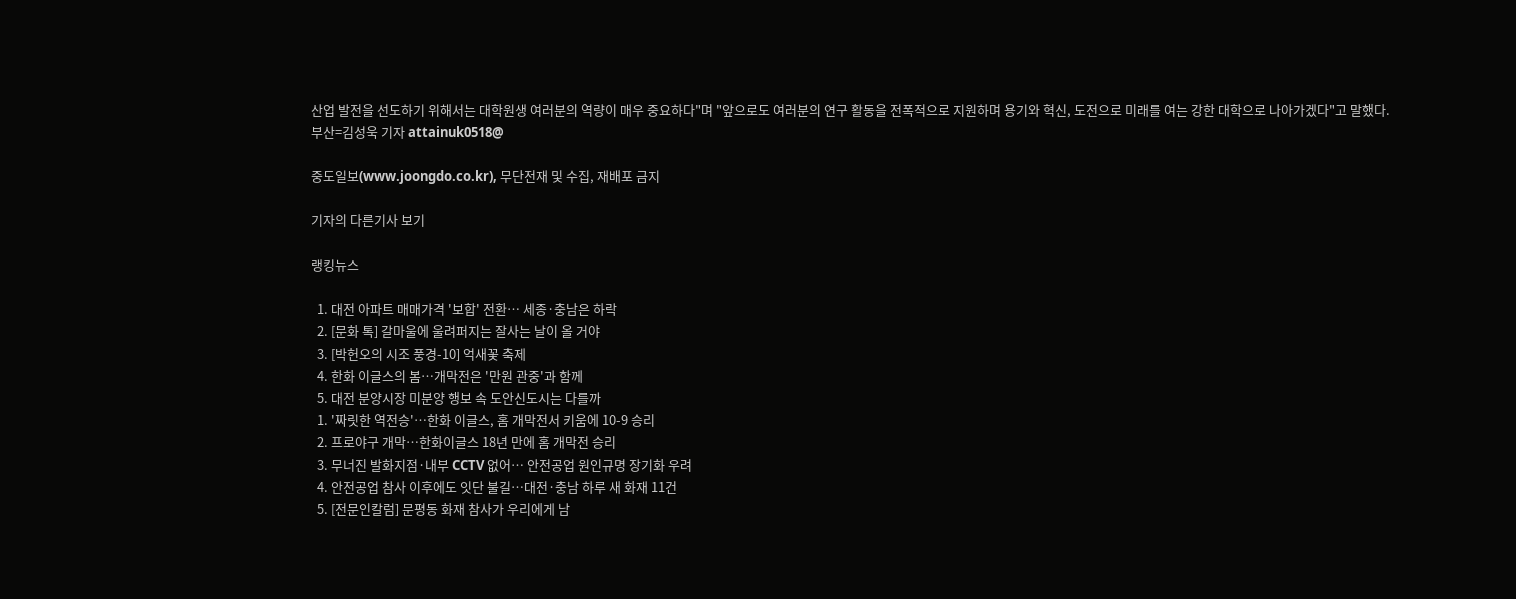산업 발전을 선도하기 위해서는 대학원생 여러분의 역량이 매우 중요하다"며 "앞으로도 여러분의 연구 활동을 전폭적으로 지원하며 용기와 혁신, 도전으로 미래를 여는 강한 대학으로 나아가겠다"고 말했다.
부산=김성욱 기자 attainuk0518@

중도일보(www.joongdo.co.kr), 무단전재 및 수집, 재배포 금지

기자의 다른기사 보기

랭킹뉴스

  1. 대전 아파트 매매가격 '보합' 전환… 세종·충남은 하락
  2. [문화 톡] 갈마울에 울려퍼지는 잘사는 날이 올 거야
  3. [박헌오의 시조 풍경-10] 억새꽃 축제
  4. 한화 이글스의 봄…개막전은 '만원 관중'과 함께
  5. 대전 분양시장 미분양 행보 속 도안신도시는 다를까
  1. '짜릿한 역전승'…한화 이글스, 홈 개막전서 키움에 10-9 승리
  2. 프로야구 개막…한화이글스 18년 만에 홈 개막전 승리
  3. 무너진 발화지점·내부 CCTV 없어… 안전공업 원인규명 장기화 우려
  4. 안전공업 참사 이후에도 잇단 불길…대전·충남 하루 새 화재 11건
  5. [전문인칼럼] 문평동 화재 참사가 우리에게 남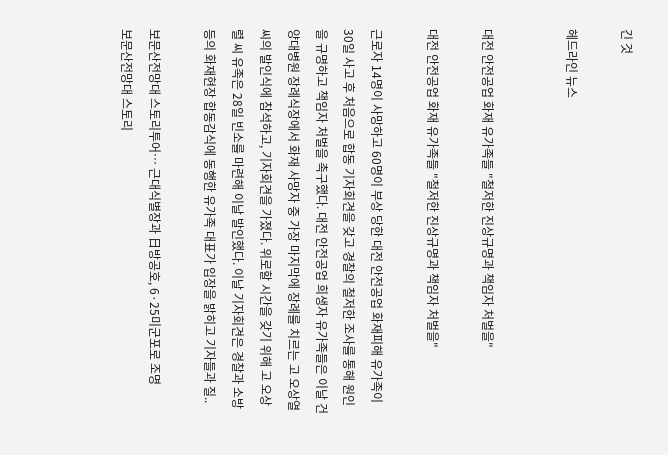긴 것

헤드라인 뉴스


대전 안전공업 화재 유가족들 "철저한 진상규명과 책임자 처벌을"

대전 안전공업 화재 유가족들 "철저한 진상규명과 책임자 처벌을"

근로자 14명이 사망하고 60명이 부상 당한 대전 안전공업 화재피해 유가족이 30일 사고 후 처음으로 합동 기자회견을 갖고 경찰의 철저한 조사를 통해 원인을 규명하고 책임자 처벌을 촉구했다. 대전 안전공업 희생자 유가족들은 이날 건양대병원 장례식장에서 화재 사망자 중 가장 마지막에 장례를 치르는 고 오상열 씨의 발인식에 참석하고, 기자회견을 가졌다. 위로할 시간을 갖기 위해 고 오상렬 씨 유족은 28일 빈소를 마련해 이날 발인했다. 이날 기자회견은 경찰과 소방 등의 화재현장 합동감식에 동행한 유가족 대표가 입장을 밝히고 기자들과 질..

보문산전망대 스토리투어… 근대식별장과 日방공호, 6·25미군포로 조명
보문산전망대 스토리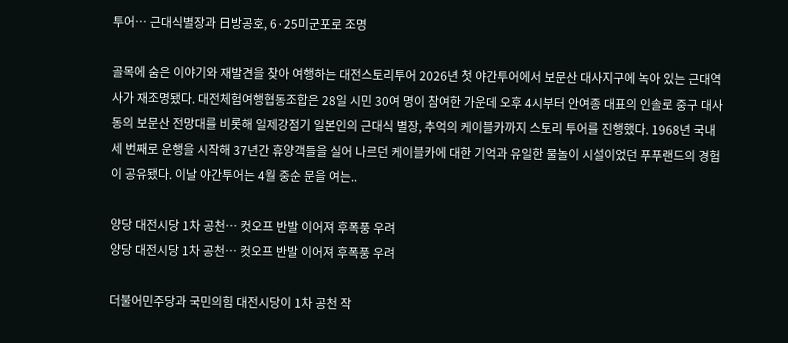투어… 근대식별장과 日방공호, 6·25미군포로 조명

골목에 숨은 이야기와 재발견을 찾아 여행하는 대전스토리투어 2026년 첫 야간투어에서 보문산 대사지구에 녹아 있는 근대역사가 재조명됐다. 대전체험여행협동조합은 28일 시민 30여 명이 참여한 가운데 오후 4시부터 안여종 대표의 인솔로 중구 대사동의 보문산 전망대를 비롯해 일제강점기 일본인의 근대식 별장, 추억의 케이블카까지 스토리 투어를 진행했다. 1968년 국내 세 번째로 운행을 시작해 37년간 휴양객들을 실어 나르던 케이블카에 대한 기억과 유일한 물놀이 시설이었던 푸푸랜드의 경험이 공유됐다. 이날 야간투어는 4월 중순 문을 여는..

양당 대전시당 1차 공천… 컷오프 반발 이어져 후폭풍 우려
양당 대전시당 1차 공천… 컷오프 반발 이어져 후폭풍 우려

더불어민주당과 국민의힘 대전시당이 1차 공천 작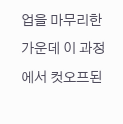업을 마무리한 가운데 이 과정에서 컷오프된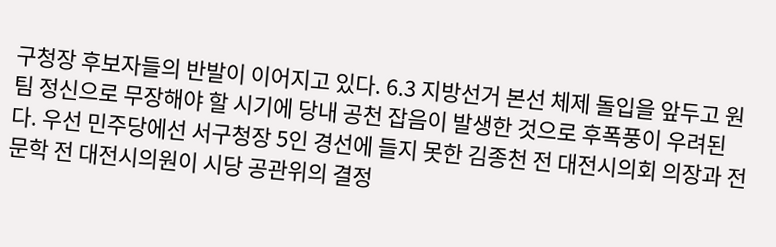구청장 후보자들의 반발이 이어지고 있다. 6.3 지방선거 본선 체제 돌입을 앞두고 원팀 정신으로 무장해야 할 시기에 당내 공천 잡음이 발생한 것으로 후폭풍이 우려된다. 우선 민주당에선 서구청장 5인 경선에 들지 못한 김종천 전 대전시의회 의장과 전문학 전 대전시의원이 시당 공관위의 결정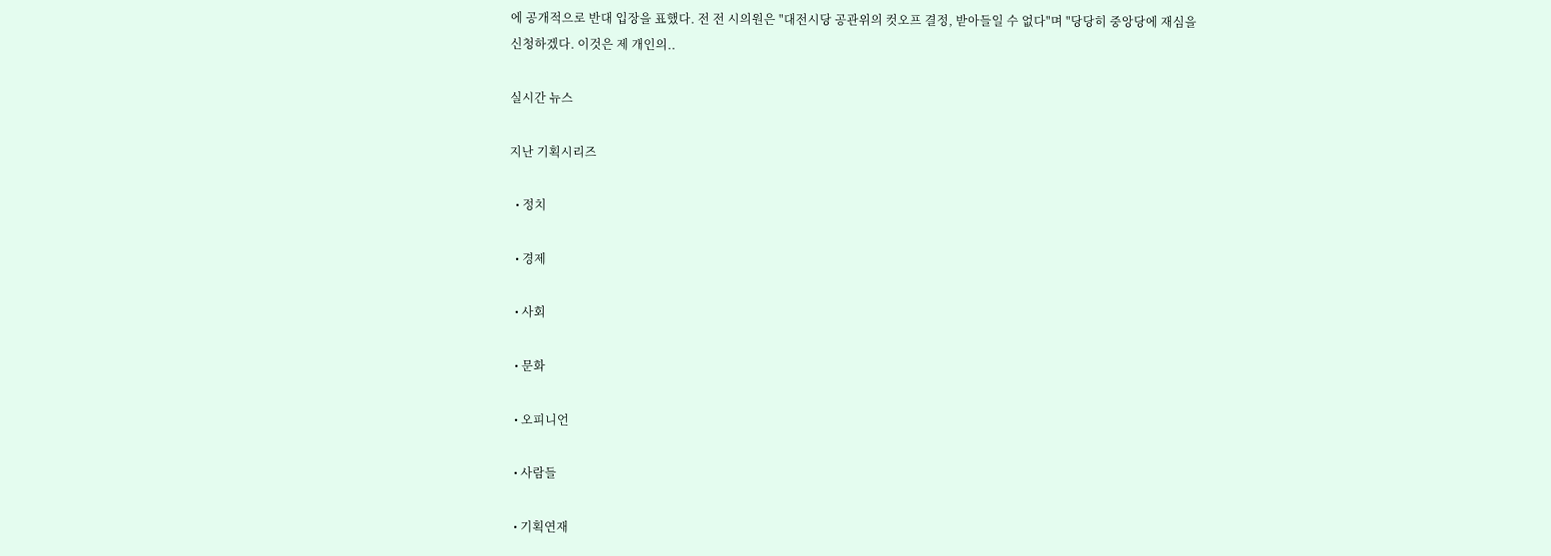에 공개적으로 반대 입장을 표했다. 전 전 시의원은 "대전시당 공관위의 컷오프 결정, 받아들일 수 없다"며 "당당히 중앙당에 재심을 신청하겠다. 이것은 제 개인의..

실시간 뉴스

지난 기획시리즈

  • 정치

  • 경제

  • 사회

  • 문화

  • 오피니언

  • 사람들

  • 기획연재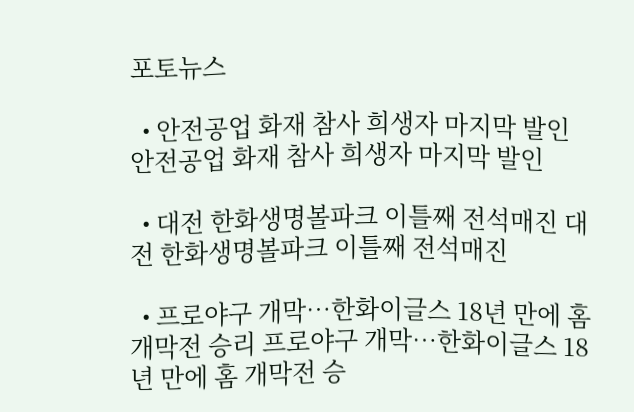포토뉴스

  • 안전공업 화재 참사 희생자 마지막 발인 안전공업 화재 참사 희생자 마지막 발인

  • 대전 한화생명볼파크 이틀째 전석매진 대전 한화생명볼파크 이틀째 전석매진

  • 프로야구 개막…한화이글스 18년 만에 홈 개막전 승리 프로야구 개막…한화이글스 18년 만에 홈 개막전 승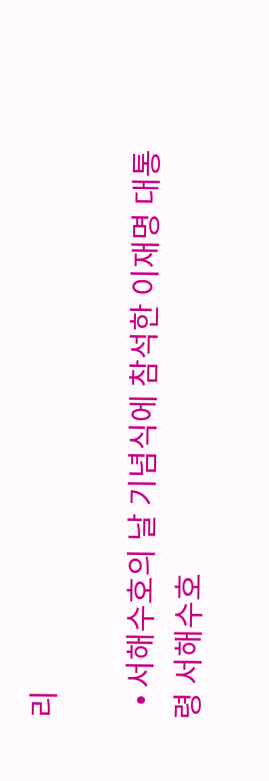리

  • 서해수호의 날 기념식에 참석한 이재명 대통령 서해수호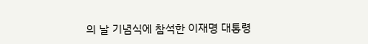의 날 기념식에 참석한 이재명 대통령